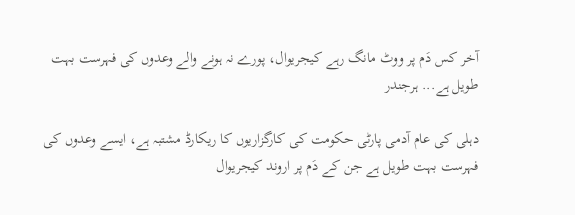آخر کس دَم پر ووٹ مانگ رہے کیجریوال، پورے نہ ہونے والے وعدوں کی فہرست بہت طویل ہے... ہرجندر

دہلی کی عام آدمی پارٹی حکومت کی کارگزاریوں کا ریکارڈ مشتبہ ہے، ایسے وعدوں کی فہرست بہت طویل ہے جن کے دَم پر اروند کیجریوال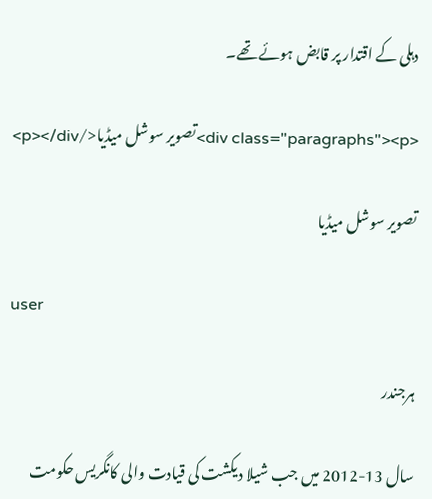دہلی کے اقتدار پر قابض ہوئے تھے۔

<div class="paragraphs"><p>تصویر سوشل میڈیا</p></div>

تصویر سوشل میڈیا

user

ہرجندر

سال 13-2012 میں جب شیلا دیکشت کی قیادت والی کانگریس حکومت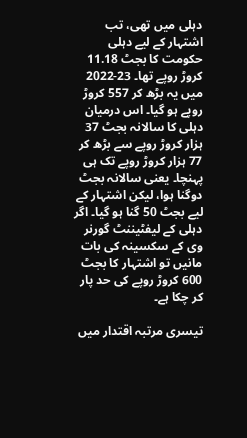دہلی میں تھی، تب اشتہار کے لیے دہلی حکومت کا بجٹ 11.18 کروڑ روپے تھا۔ 23-2022 میں یہ بڑھ کر 557 کروڑ روپے ہو گیا۔ اس درمیان دہلی کا سالانہ بجٹ 37 ہزار کروڑ روپے سے بڑھ کر 77 ہزار کروڑ روپے تک ہی پہنچا۔ یعنی سالانہ بجٹ دوگنا ہوا، لیکن اشتہار کے لیے بجٹ 50 گنا ہو گیا۔ اگر دہلی کے لیفٹیننٹ گورنر وی کے سکسینہ کی بات مانیں تو اشتہار کا بجٹ 600 کروڑ روپے کی حد پار کر چکا ہے۔

تیسری مرتبہ اقتدار میں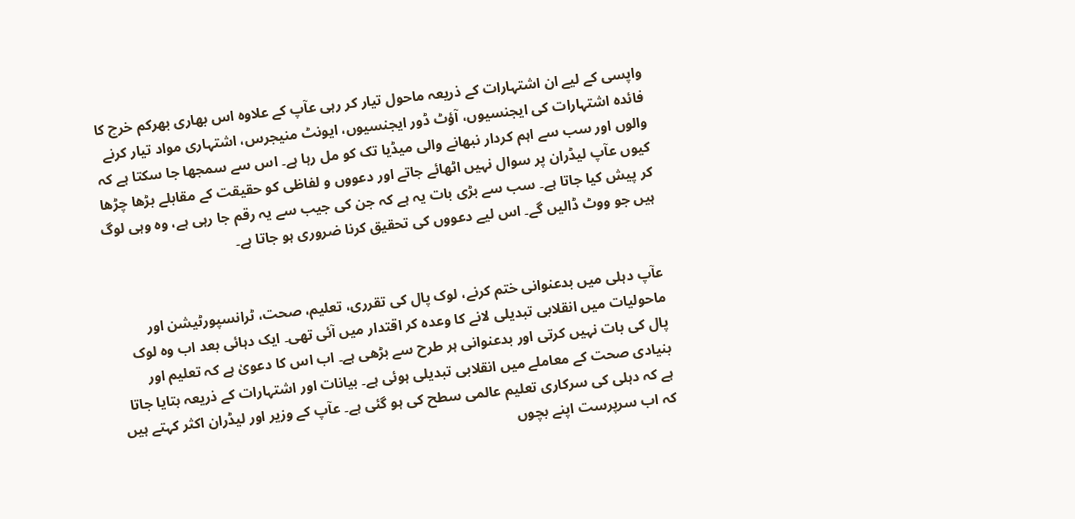واپسی کے لیے ان اشتہارات کے ذریعہ ماحول تیار کر رہی عآپ کے علاوہ اس بھاری بھرکم خرچ کا فائدہ اشتہارات کی ایجنسیوں، آؤٹ ڈور ایجنسیوں، ایونٹ منیجرس، اشتہاری مواد تیار کرنے والوں اور سب سے اہم کردار نبھانے والی میڈیا تک کو مل رہا ہے۔ اس سے سمجھا جا سکتا ہے کہ کیوں عآپ لیڈران پر سوال نہیں اٹھائے جاتے اور دعووں و لفاظی کو حقیقت کے مقابلے بڑھا چڑھا کر پیش کیا جاتا ہے۔ سب سے بڑی بات یہ ہے کہ جن کی جیب سے یہ رقم جا رہی ہے، وہ وہی لوگ ہیں جو ووٹ ڈالیں گے۔ اس لیے دعووں کی تحقیق کرنا ضروری ہو جاتا ہے۔


عآپ دہلی میں بدعنوانی ختم کرنے، لوک پال کی تقرری، تعلیم، صحت، ٹرانسپورٹیشن اور ماحولیات میں انقلابی تبدیلی لانے کا وعدہ کر اقتدار میں آئی تھی۔ ایک دہائی بعد اب وہ لوک پال کی بات نہیں کرتی اور بدعنوانی ہر طرح سے بڑھی ہے۔ اب اس کا دعویٰ ہے کہ تعلیم اور بنیادی صحت کے معاملے میں انقلابی تبدیلی ہوئی ہے۔ بیانات اور اشتہارات کے ذریعہ بتایا جاتا ہے کہ دہلی کی سرکاری تعلیم عالمی سطح کی ہو گئی ہے۔ عآپ کے وزیر اور لیڈران اکثر کہتے ہیں کہ اب سرپرست اپنے بچوں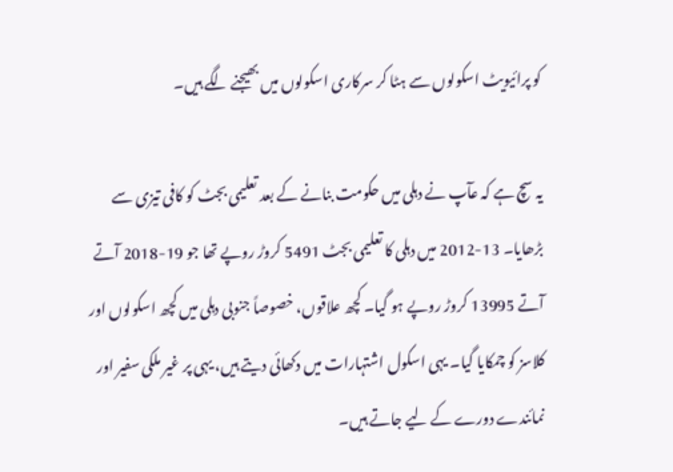کو پرائیویٹ اسکولوں سے ہٹا کر سرکاری اسکولوں میں بھیجنے لگے ہیں۔

یہ سچ ہے کہ عآپ نے دہلی میں حکومت بنانے کے بعد تعلیمی بجٹ کو کافی تیزی سے بڑھایا۔ 13-2012 میں دہلی کا تعلیمی بجٹ 5491 کروڑ روپے تھا جو 19-2018 آتے آتے 13995 کروڑ روپے ہو گیا۔ کچھ علاقوں، خصوصاً جنوبی دہلی میں کچھ اسکولوں اور کلاسز کو چمکایا گیا۔ یہی اسکول اشتہارات میں دکھائی دیتے ہیں، یہی پر غیر ملکی سفیر اور نمائندے دورے کے لیے جاتے ہیں۔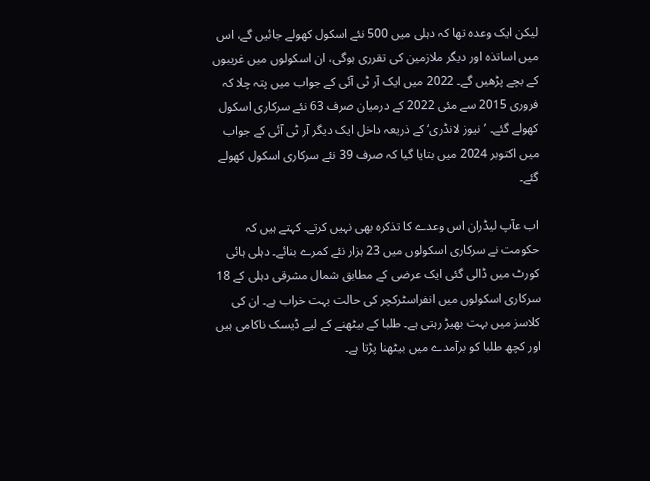لیکن ایک وعدہ تھا کہ دہلی میں 500 نئے اسکول کھولے جائیں گے، اس میں اساتذہ اور دیگر ملازمین کی تقرری ہوگی، ان اسکولوں میں غریبوں کے بچے پڑھیں گے۔ 2022 میں ایک آر ٹی آئی کے جواب میں پتہ چلا کہ فروری 2015 سے مئی 2022 کے درمیان صرف 63 نئے سرکاری اسکول کھولے گئے۔ ’نیوز لانڈری‘ کے ذریعہ داخل ایک دیگر آر ٹی آئی کے جواب میں اکتوبر 2024 میں بتایا گیا کہ صرف 39 نئے سرکاری اسکول کھولے گئے۔

اب عآپ لیڈران اس وعدے کا تذکرہ بھی نہیں کرتے۔ کہتے ہیں کہ حکومت نے سرکاری اسکولوں میں 23 ہزار نئے کمرے بنائے۔ دہلی ہائی کورٹ میں ڈالی گئی ایک عرضی کے مطابق شمال مشرقی دہلی کے 18 سرکاری اسکولوں میں انفراسٹرکچر کی حالت بہت خراب ہے۔ ان کی کلاسز میں بہت بھیڑ رہتی ہے۔ طلبا کے بیٹھنے کے لیے ڈیسک ناکامی ہیں اور کچھ طلبا کو برآمدے میں بیٹھنا پڑتا ہے۔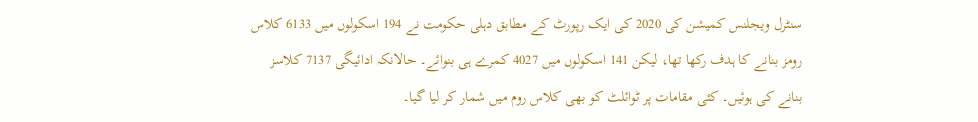سنٹرل ویجلنس کمیشن کی 2020 کی ایک رپورٹ کے مطابق دہلی حکومت نے 194 اسکولوں میں 6133 کلاس رومز بنانے کا ہدف رکھا تھا، لیکن 141 اسکولوں میں 4027 کمرے ہی بنوائے۔ حالانکہ ادائیگی 7137 کلاسز بنانے کی ہوئیں۔ کئی مقامات پر ٹوائلٹ کو بھی کلاس روم میں شمار کر لیا گیا۔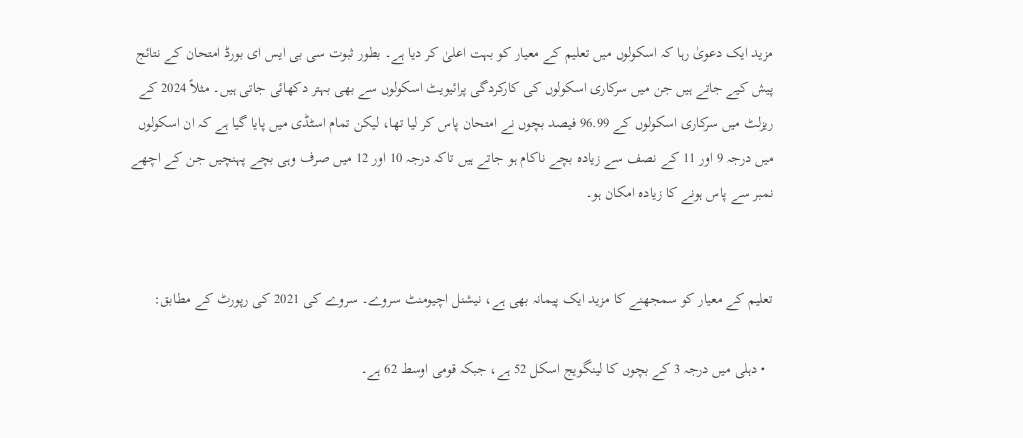مزید ایک دعویٰ رہا کہ اسکولوں میں تعلیم کے معیار کو بہت اعلیٰ کر دیا ہے۔ بطور ثبوت سی بی ایس ای بورڈ امتحان کے نتائج پیش کیے جاتے ہیں جن میں سرکاری اسکولوں کی کارکردگی پرائیویٹ اسکولوں سے بھی بہتر دکھائی جاتی ہیں۔ مثلاً 2024 کے ریزلٹ میں سرکاری اسکولوں کے 96.99 فیصد بچوں نے امتحان پاس کر لیا تھا، لیکن تمام اسٹڈی میں پایا گیا ہے کہ ان اسکولوں میں درجہ 9 اور 11 کے نصف سے زیادہ بچے ناکام ہو جاتے ہیں تاکہ درجہ 10 اور 12 میں صرف وہی بچے پہنچیں جن کے اچھے نمبر سے پاس ہونے کا زیادہ امکان ہو۔


تعلیم کے معیار کو سمجھنے کا مزید ایک پیمانہ بھی ہے، نیشنل اچیومنٹ سروے۔ سروے کی 2021 کی رپورٹ کے مطابق:

  • دہلی میں درجہ 3 کے بچوں کا لینگویج اسکل 52 ہے، جبکہ قومی اوسط 62 ہے۔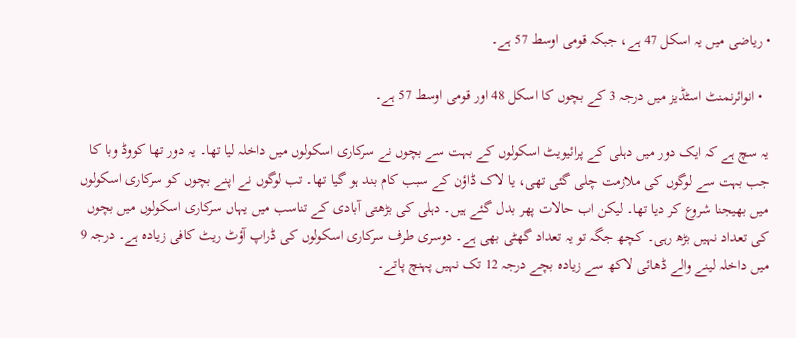• ریاضی میں یہ اسکل 47 ہے، جبکہ قومی اوسط 57 ہے۔

  • انوائرنمنٹ اسٹڈیز میں درجہ 3 کے بچوں کا اسکل 48 اور قومی اوسط 57 ہے۔

یہ سچ ہے کہ ایک دور میں دہلی کے پرائیویٹ اسکولوں کے بہت سے بچوں نے سرکاری اسکولوں میں داخلہ لیا تھا۔ یہ دور تھا کووڈ وبا کا جب بہت سے لوگوں کی ملازمت چلی گئی تھی، یا لاک ڈاؤن کے سبب کام بند ہو گیا تھا۔ تب لوگوں نے اپنے بچوں کو سرکاری اسکولوں میں بھیجنا شروع کر دیا تھا۔ لیکن اب حالات پھر بدل گئے ہیں۔ دہلی کی بڑھتی آبادی کے تناسب میں یہاں سرکاری اسکولوں میں بچوں کی تعداد نہیں بڑھ رہی۔ کچھ جگہ تو یہ تعداد گھٹی بھی ہے۔ دوسری طرف سرکاری اسکولوں کی ڈراپ آؤٹ ریٹ کافی زیادہ ہے۔ درجہ 9 میں داخلہ لینے والے ڈھائی لاکھ سے زیادہ بچے درجہ 12 تک نہیں پہنچ پاتے۔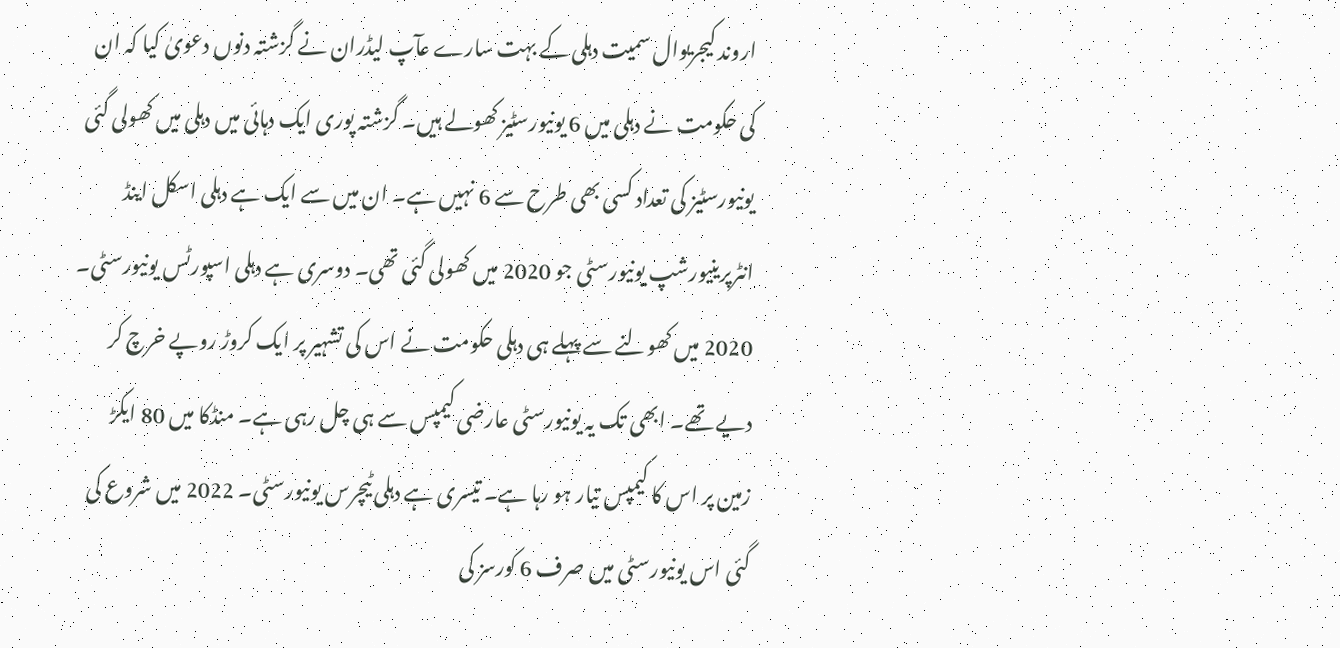اروند کیجریوال سمیت دہلی کے بہت سارے عآپ لیڈران نے گزشتہ دنوں دعویٰ کیا کہ ان کی حکومت نے دہلی میں 6 یونیورسٹیز کھولے ہیں۔ گزشتہ پوری ایک دہائی میں دہلی میں کھولی گئی یونیورسٹیز کی تعداد کسی بھی طرح سے 6 نہیں ہے۔ ان میں سے ایک ہے دہلی اسکل اینڈ انٹرپرینیورشپ یونیورسٹی جو 2020 میں کھولی گئی تھی۔ دوسری ہے دہلی اسپورٹس یونیورسٹی۔ 2020 میں کھولنے سے پہلے ہی دہلی حکومت نے اس کی تشہیر پر ایک کروڑ روپے خرچ کر دیے تھے۔ ابھی تک یہ یونیورسٹی عارضی کیمپس سے ہی چل رہی ہے۔ منڈکا میں 80 ایکڑ زمین پر اس کا کیمپس تیار ہو رہا ہے۔ تیسری ہے دہلی ٹیچرس یونیورسٹی۔ 2022 میں شروع کی گئی اس یونیورسٹی میں صرف 6 کورسز کی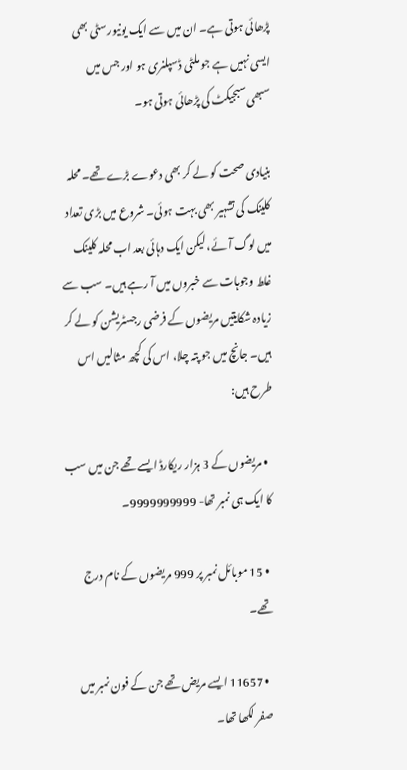پڑھائی ہوتی ہے۔ ان میں سے ایک یونیورسٹی بھی ایسی نہیں ہے جو ملٹی ڈسپلنری ہو اور جس میں سبھی سبجیکٹ کی پڑھائی ہوتی ہو۔

بنیادی صحت کو لے کر بھی دعوے بڑے تھے۔ محلہ کلینک کی تشہیر بھی بہت ہوئی۔ شروع میں بڑی تعداد میں لوگ آئے، لیکن ایک دہائی بعد اب محلہ کلینک غلط وجوہات سے خبروں میں آ رہے ہیں۔ سب سے زیادہ شکایتیں مریضوں کے فرضی رجسٹریشن کو لے کر ہیں۔ جانچ میں جو پتہ چلا، اس کی کچھ مثالیں اس طرح ہیں:

  • مریضوں کے 3 ہزار ریکارڈ ایسے تھے جن میں سب کا ایک ہی نمبر تھا- 9999999999۔

  • 15 موبائل نمبر پر 999 مریضوں کے نام درج تھے۔

  • 11657 ایسے مریض تھے جن کے فون نمبر میں صفر لکھا تھا۔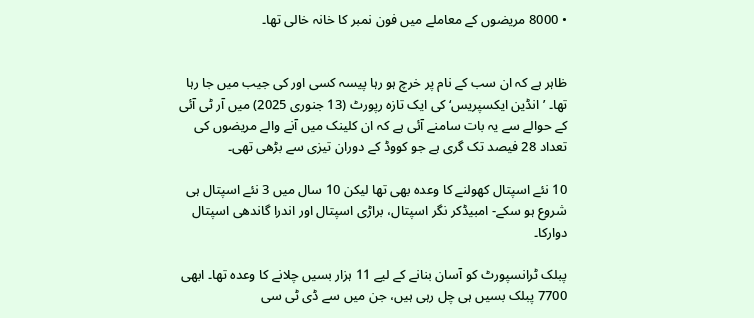• 8000 مریضوں کے معاملے میں فون نمبر کا خانہ خالی تھا۔


ظاہر ہے کہ ان سب کے نام پر خرچ ہو رہا پیسہ کسی اور کی جیب میں جا رہا تھا۔ ’انڈین ایکسپریس‘ کی ایک تازہ رپورٹ (13 جنوری 2025) میں آر ٹی آئی کے حوالے سے یہ بات سامنے آئی ہے کہ ان کلینک میں آنے والے مریضوں کی تعداد 28 فیصد تک گری ہے جو کووڈ کے دوران تیزی سے بڑھی تھی۔

10 نئے اسپتال کھولنے کا وعدہ بھی تھا لیکن 10 سال میں 3 نئے اسپتال ہی شروع ہو سکے- امبیڈکر نگر اسپتال، براڑی اسپتال اور اندرا گاندھی اسپتال دوارکا۔

پبلک ٹرانسپورٹ کو آسان بنانے کے لیے 11 ہزار بسیں چلانے کا وعدہ تھا۔ ابھی 7700 پبلک بسیں ہی چل رہی ہیں، جن میں سے ڈی ٹی سی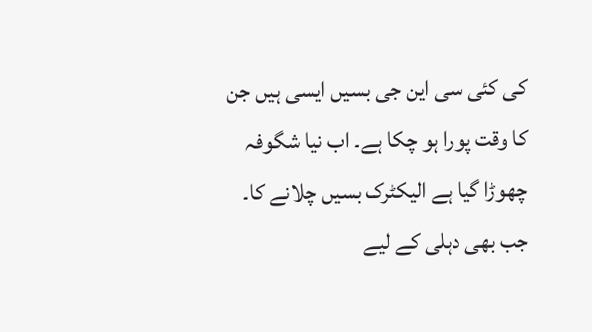کی کئی سی این جی بسیں ایسی ہیں جن کا وقت پورا ہو چکا ہے۔ اب نیا شگوفہ چھوڑا گیا ہے الیکٹرک بسیں چلانے کا۔ جب بھی دہلی کے لیے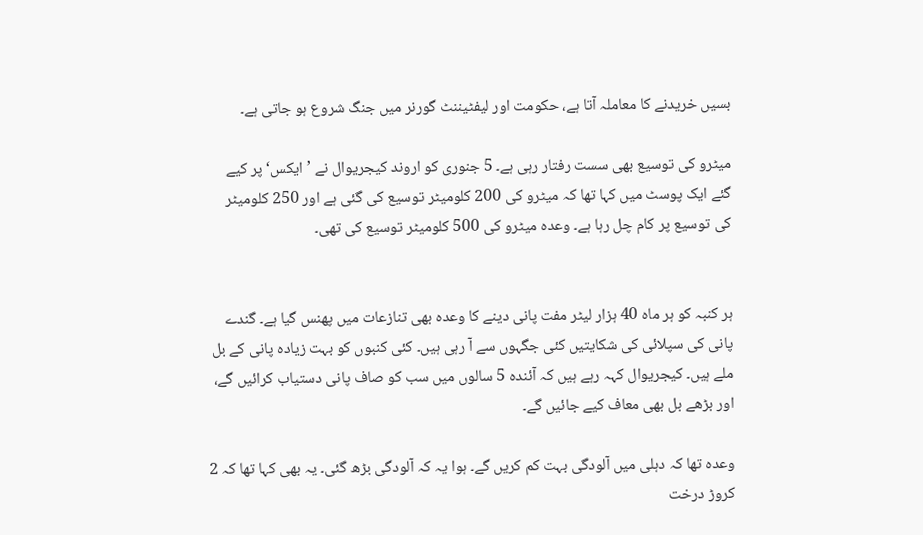بسیں خریدنے کا معاملہ آتا ہے، حکومت اور لیفٹیننٹ گورنر میں جنگ شروع ہو جاتی ہے۔

میٹرو کی توسیع بھی سست رفتار رہی ہے۔ 5 جنوری کو اروند کیجریوال نے ’ایکس‘ پر کیے گئے ایک پوسٹ میں کہا تھا کہ میٹرو کی 200 کلومیٹر توسیع کی گئی ہے اور 250 کلومیٹر کی توسیع پر کام چل رہا ہے۔ وعدہ میٹرو کی 500 کلومیٹر توسیع کی تھی۔


ہر کنبہ کو ہر ماہ 40 ہزار لیٹر مفت پانی دینے کا وعدہ بھی تنازعات میں پھنس گیا ہے۔ گندے پانی کی سپلائی کی شکایتیں کئی جگہوں سے آ رہی ہیں۔ کئی کنبوں کو بہت زیادہ پانی کے بل ملے ہیں۔ کیجریوال کہہ رہے ہیں کہ آئندہ 5 سالوں میں سب کو صاف پانی دستیاب کرائیں گے، اور بڑھے بل بھی معاف کیے جائیں گے۔

وعدہ تھا کہ دہلی میں آلودگی بہت کم کریں گے۔ ہوا یہ کہ آلودگی بڑھ گئی۔ یہ بھی کہا تھا کہ 2 کروڑ درخت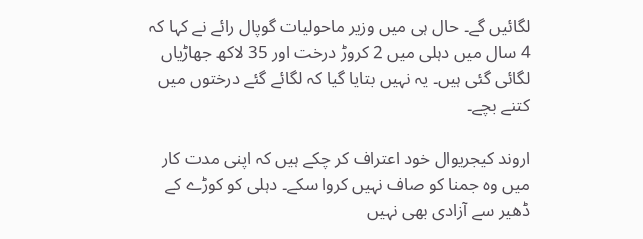لگائیں گے۔ حال ہی میں وزیر ماحولیات گوپال رائے نے کہا کہ 4 سال میں دہلی میں 2 کروڑ درخت اور 35 لاکھ جھاڑیاں لگائی گئی ہیں۔ یہ نہیں بتایا گیا کہ لگائے گئے درختوں میں کتنے بچے۔

اروند کیجریوال خود اعتراف کر چکے ہیں کہ اپنی مدت کار میں وہ جمنا کو صاف نہیں کروا سکے۔ دہلی کو کوڑے کے ڈھیر سے آزادی بھی نہیں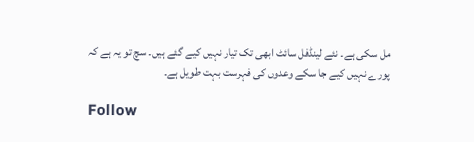مل سکی ہے۔ نئے لینڈفل سائٹ ابھی تک تیار نہیں کیے گئے ہیں۔ سچ تو یہ ہے کہ پورے نہیں کیے جا سکے وعدوں کی فہرست بہت طویل ہے۔

Follow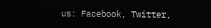us: Facebook, Twitter,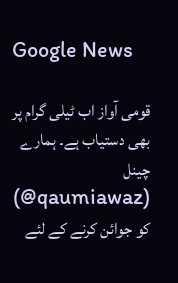Google News

قومی آواز اب ٹیلی گرام پر بھی دستیاب ہے۔ ہمارے چینل (qaumiawaz@) کو جوائن کرنے کے لئے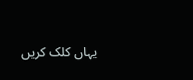یہاں کلک کریں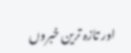اور تازہ ترین خبروں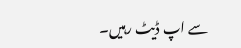سے اپ ڈیٹ رہیں۔